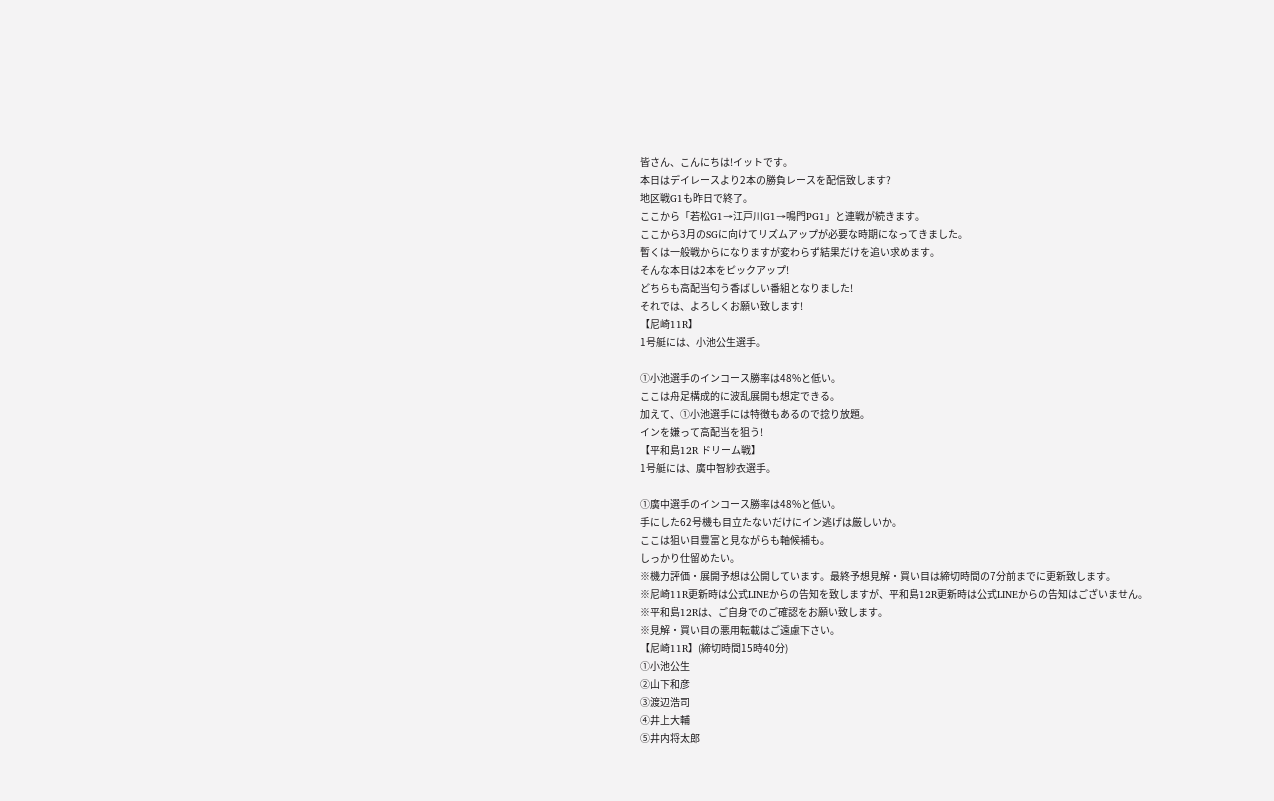皆さん、こんにちは!イットです。
本日はデイレースより2本の勝負レースを配信致します?
地区戦G1も昨日で終了。
ここから「若松G1→江戸川G1→鳴門PG1」と連戦が続きます。
ここから3月のSGに向けてリズムアップが必要な時期になってきました。
暫くは一般戦からになりますが変わらず結果だけを追い求めます。
そんな本日は2本をピックアップ!
どちらも高配当匂う香ばしい番組となりました!
それでは、よろしくお願い致します!
【尼崎11R】
1号艇には、小池公生選手。

①小池選手のインコース勝率は48%と低い。
ここは舟足構成的に波乱展開も想定できる。
加えて、①小池選手には特徴もあるので捻り放題。
インを嫌って高配当を狙う!
【平和島12R ドリーム戦】
1号艇には、廣中智紗衣選手。

①廣中選手のインコース勝率は48%と低い。
手にした62号機も目立たないだけにイン逃げは厳しいか。
ここは狙い目豊富と見ながらも軸候補も。
しっかり仕留めたい。
※機力評価・展開予想は公開しています。最終予想見解・買い目は締切時間の7分前までに更新致します。
※尼崎11R更新時は公式LINEからの告知を致しますが、平和島12R更新時は公式LINEからの告知はございません。
※平和島12Rは、ご自身でのご確認をお願い致します。
※見解・買い目の悪用転載はご遠慮下さい。
【尼崎11R】(締切時間15時40分)
①小池公生
②山下和彦
③渡辺浩司
④井上大輔
⑤井内将太郎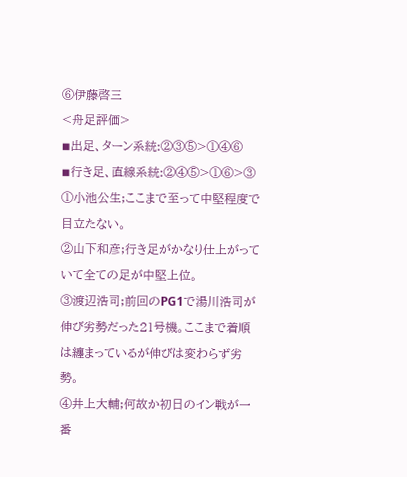⑥伊藤啓三
<舟足評価>
◾出足、ターン系統:②③⑤>①④⑥
◾行き足、直線系統:②④⑤>①⑥>③
①小池公生;ここまで至って中堅程度で目立たない。
②山下和彦;行き足がかなり仕上がっていて全ての足が中堅上位。
③渡辺浩司;前回のPG1で湯川浩司が伸び劣勢だった21号機。ここまで着順は纏まっているが伸びは変わらず劣勢。
④井上大輔;何故か初日のイン戦が一番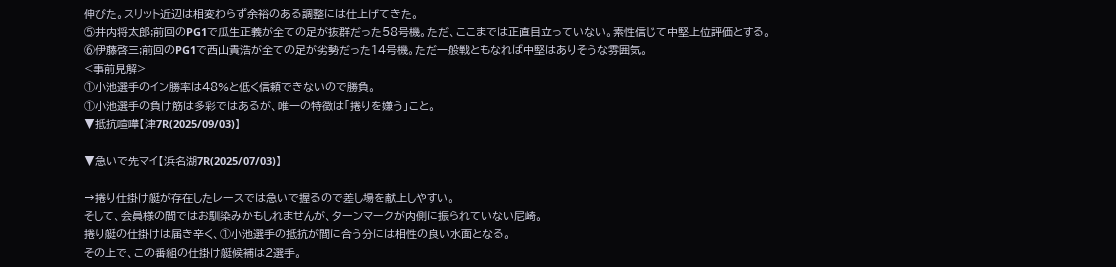伸びた。スリット近辺は相変わらず余裕のある調整には仕上げてきた。
⑤井内将太郎;前回のPG1で瓜生正義が全ての足が抜群だった58号機。ただ、ここまでは正直目立っていない。素性信じて中堅上位評価とする。
⑥伊藤啓三;前回のPG1で西山貴浩が全ての足が劣勢だった14号機。ただ一般戦ともなれば中堅はありそうな雰囲気。
<事前見解>
①小池選手のイン勝率は48%と低く信頼できないので勝負。
①小池選手の負け筋は多彩ではあるが、唯一の特徴は「捲りを嫌う」こと。
▼抵抗喧嘩【津7R(2025/09/03)】

▼急いで先マイ【浜名湖7R(2025/07/03)】

→捲り仕掛け艇が存在したレースでは急いで握るので差し場を献上しやすい。
そして、会員様の間ではお馴染みかもしれませんが、ターンマークが内側に振られていない尼崎。
捲り艇の仕掛けは届き辛く、①小池選手の抵抗が間に合う分には相性の良い水面となる。
その上で、この番組の仕掛け艇候補は2選手。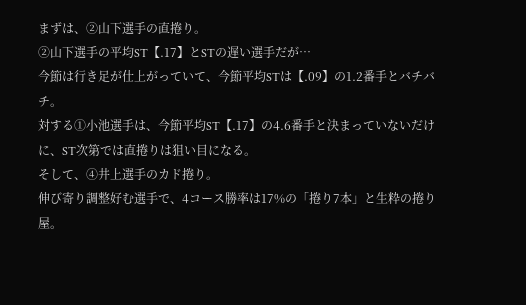まずは、②山下選手の直捲り。
②山下選手の平均ST【.17】とSTの遅い選手だが…
今節は行き足が仕上がっていて、今節平均STは【.09】の1.2番手とバチバチ。
対する①小池選手は、今節平均ST【.17】の4.6番手と決まっていないだけに、ST次第では直捲りは狙い目になる。
そして、④井上選手のカド捲り。
伸び寄り調整好む選手で、4コース勝率は17%の「捲り7本」と生粋の捲り屋。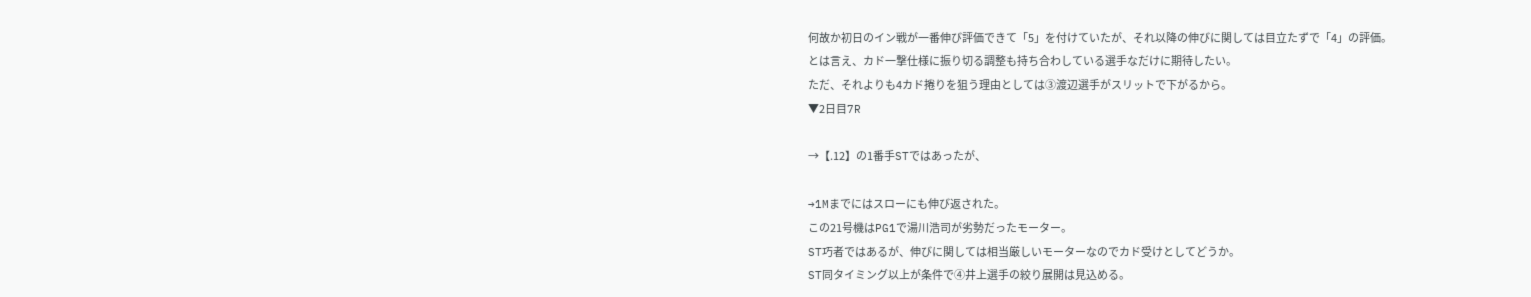何故か初日のイン戦が一番伸び評価できて「5」を付けていたが、それ以降の伸びに関しては目立たずで「4」の評価。
とは言え、カド一撃仕様に振り切る調整も持ち合わしている選手なだけに期待したい。
ただ、それよりも4カド捲りを狙う理由としては③渡辺選手がスリットで下がるから。
▼2日目7R

→【.12】の1番手STではあったが、

→1Mまでにはスローにも伸び返された。
この21号機はPG1で湯川浩司が劣勢だったモーター。
ST巧者ではあるが、伸びに関しては相当厳しいモーターなのでカド受けとしてどうか。
ST同タイミング以上が条件で④井上選手の絞り展開は見込める。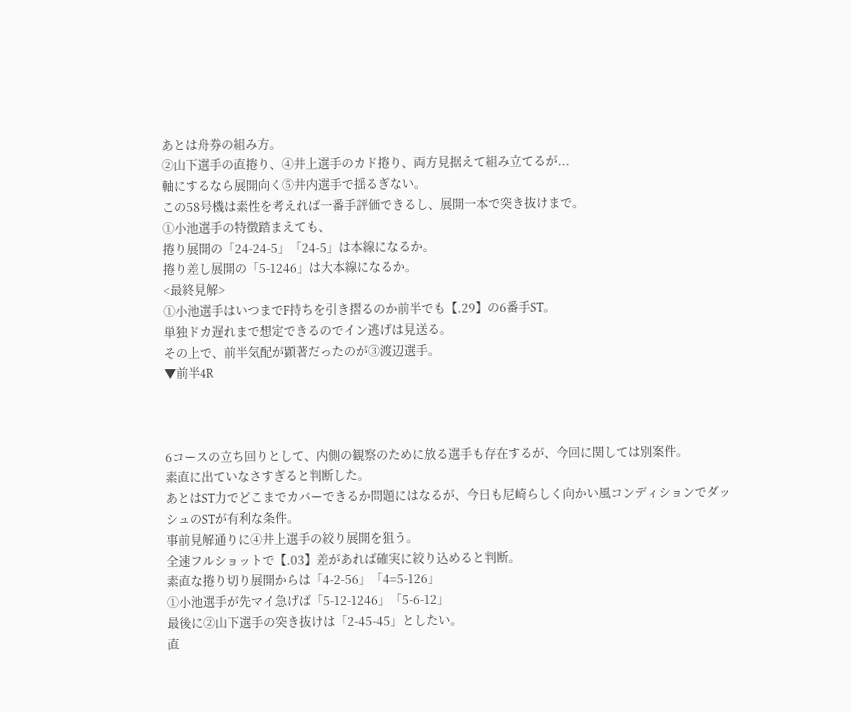あとは舟券の組み方。
②山下選手の直捲り、④井上選手のカド捲り、両方見据えて組み立てるが...
軸にするなら展開向く⑤井内選手で揺るぎない。
この58号機は素性を考えれば一番手評価できるし、展開一本で突き抜けまで。
①小池選手の特徴踏まえても、
捲り展開の「24-24-5」「24-5」は本線になるか。
捲り差し展開の「5-1246」は大本線になるか。
<最終見解>
①小池選手はいつまでF持ちを引き摺るのか前半でも【.29】の6番手ST。
単独ドカ遅れまで想定できるのでイン逃げは見送る。
その上で、前半気配が顕著だったのが③渡辺選手。
▼前半4R



6コースの立ち回りとして、内側の観察のために放る選手も存在するが、今回に関しては別案件。
素直に出ていなさすぎると判断した。
あとはST力でどこまでカバーできるか問題にはなるが、今日も尼崎らしく向かい風コンディションでダッシュのSTが有利な条件。
事前見解通りに④井上選手の絞り展開を狙う。
全速フルショットで【.03】差があれば確実に絞り込めると判断。
素直な捲り切り展開からは「4-2-56」「4=5-126」
①小池選手が先マイ急げば「5-12-1246」「5-6-12」
最後に②山下選手の突き抜けは「2-45-45」としたい。
直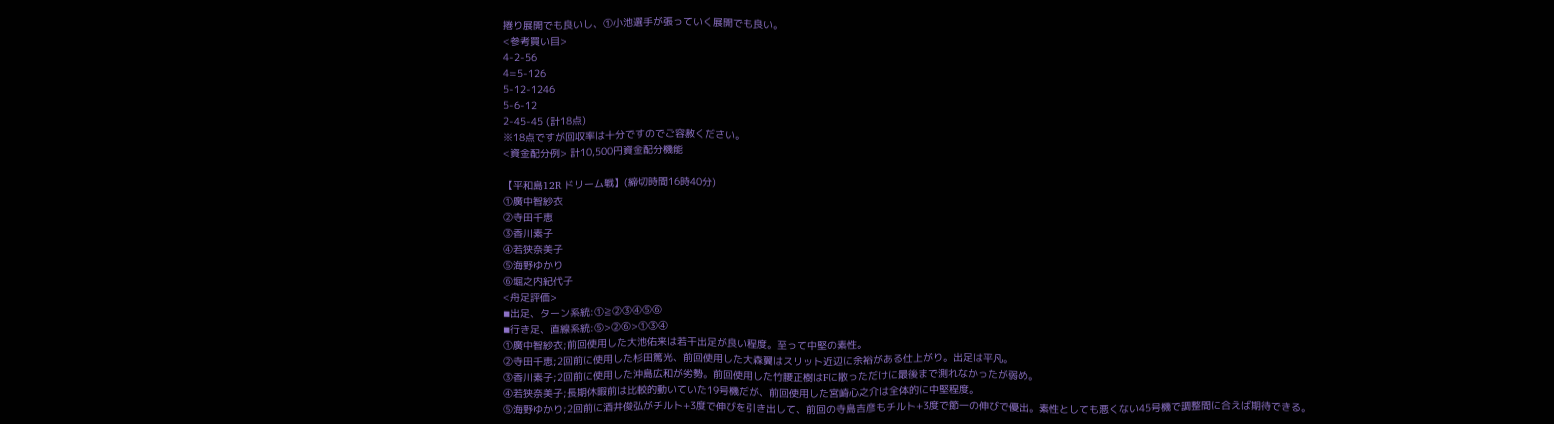捲り展開でも良いし、①小池選手が張っていく展開でも良い。
<参考買い目>
4-2-56
4=5-126
5-12-1246
5-6-12
2-45-45 (計18点)
※18点ですが回収率は十分ですのでご容赦ください。
<資金配分例> 計10,500円資金配分機能

【平和島12R ドリーム戦】(締切時間16時40分)
①廣中智紗衣
②寺田千恵
③香川素子
④若狭奈美子
⑤海野ゆかり
⑥堀之内紀代子
<舟足評価>
◾出足、ターン系統:①≧②③④⑤⑥
◾行き足、直線系統:⑤>②⑥>①③④
①廣中智紗衣;前回使用した大池佑来は若干出足が良い程度。至って中堅の素性。
②寺田千恵;2回前に使用した杉田篤光、前回使用した大森翼はスリット近辺に余裕がある仕上がり。出足は平凡。
③香川素子;2回前に使用した沖島広和が劣勢。前回使用した竹腰正樹はFに散っただけに最後まで測れなかったが弱め。
④若狭奈美子;長期休暇前は比較的動いていた19号機だが、前回使用した宮崎心之介は全体的に中堅程度。
⑤海野ゆかり;2回前に酒井俊弘がチルト+3度で伸びを引き出して、前回の寺島吉彦もチルト+3度で節一の伸びで優出。素性としても悪くない45号機で調整間に合えば期待できる。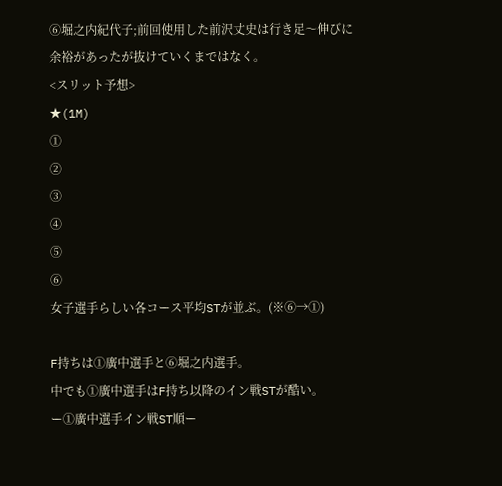⑥堀之内紀代子;前回使用した前沢丈史は行き足〜伸びに余裕があったが抜けていくまではなく。
<スリット予想>
★(1M)
①
②
③
④
⑤
⑥
女子選手らしい各コース平均STが並ぶ。(※⑥→①)

F持ちは①廣中選手と⑥堀之内選手。
中でも①廣中選手はF持ち以降のイン戦STが酷い。
ー①廣中選手イン戦ST順ー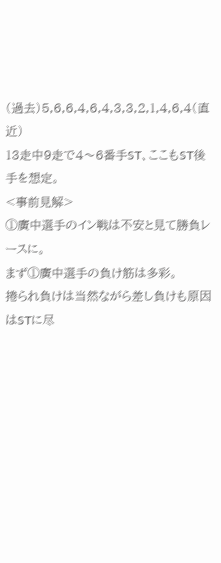(過去)5,6,6,4,6,4,3,3,2,1,4,6,4(直近)
13走中9走で4〜6番手ST、ここもST後手を想定。
<事前見解>
①廣中選手のイン戦は不安と見て勝負レースに。
まず①廣中選手の負け筋は多彩。
捲られ負けは当然ながら差し負けも原因はSTに尽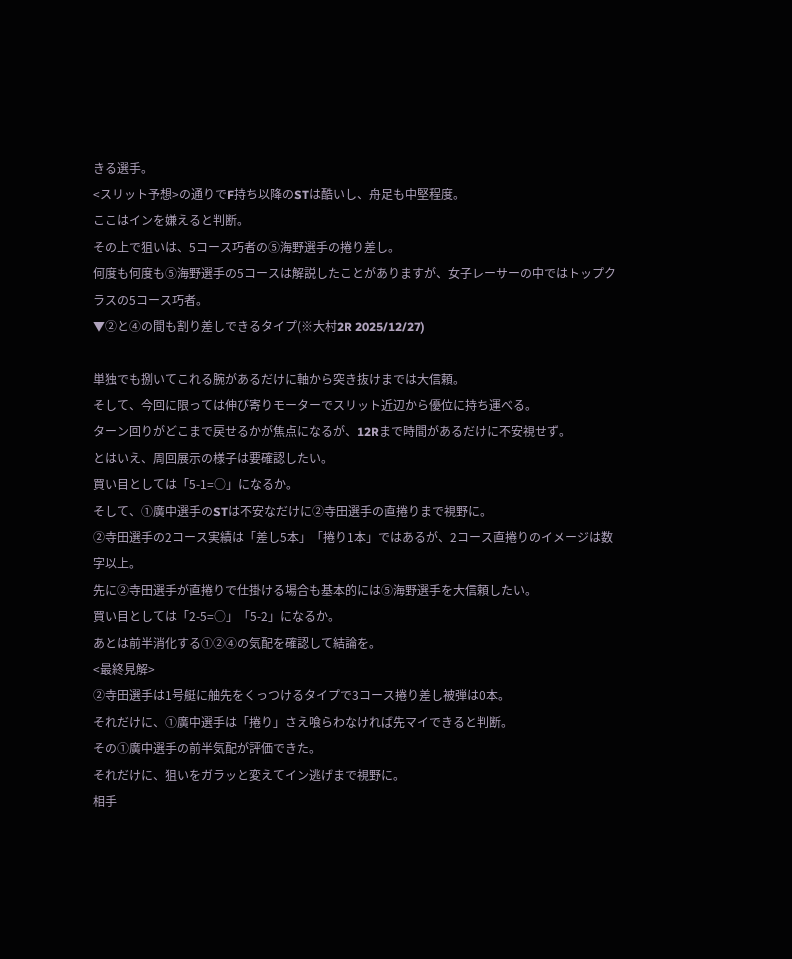きる選手。
<スリット予想>の通りでF持ち以降のSTは酷いし、舟足も中堅程度。
ここはインを嫌えると判断。
その上で狙いは、5コース巧者の⑤海野選手の捲り差し。
何度も何度も⑤海野選手の5コースは解説したことがありますが、女子レーサーの中ではトップクラスの5コース巧者。
▼②と④の間も割り差しできるタイプ(※大村2R 2025/12/27)

単独でも捌いてこれる腕があるだけに軸から突き抜けまでは大信頼。
そして、今回に限っては伸び寄りモーターでスリット近辺から優位に持ち運べる。
ターン回りがどこまで戻せるかが焦点になるが、12Rまで時間があるだけに不安視せず。
とはいえ、周回展示の様子は要確認したい。
買い目としては「5-1=○」になるか。
そして、①廣中選手のSTは不安なだけに②寺田選手の直捲りまで視野に。
②寺田選手の2コース実績は「差し5本」「捲り1本」ではあるが、2コース直捲りのイメージは数字以上。
先に②寺田選手が直捲りで仕掛ける場合も基本的には⑤海野選手を大信頼したい。
買い目としては「2-5=○」「5-2」になるか。
あとは前半消化する①②④の気配を確認して結論を。
<最終見解>
②寺田選手は1号艇に舳先をくっつけるタイプで3コース捲り差し被弾は0本。
それだけに、①廣中選手は「捲り」さえ喰らわなければ先マイできると判断。
その①廣中選手の前半気配が評価できた。
それだけに、狙いをガラッと変えてイン逃げまで視野に。
相手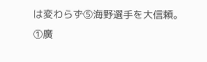は変わらず⑤海野選手を大信頼。
①廣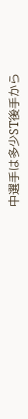中選手は多少ST後手から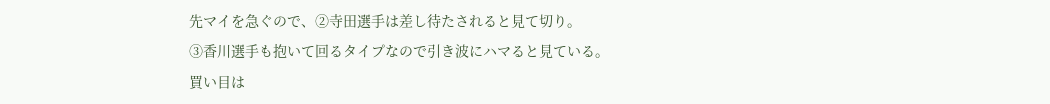先マイを急ぐので、②寺田選手は差し待たされると見て切り。
③香川選手も抱いて回るタイプなので引き波にハマると見ている。
買い目は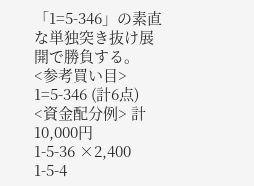「1=5-346」の素直な単独突き抜け展開で勝負する。
<参考買い目>
1=5-346 (計6点)
<資金配分例> 計10,000円
1-5-36 ×2,400
1-5-4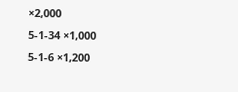×2,000
5-1-34 ×1,000
5-1-6 ×1,200